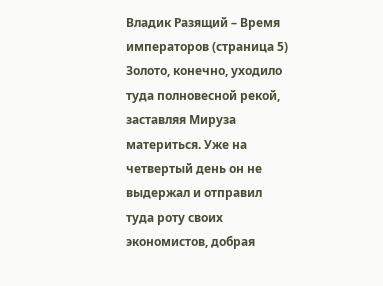Владик Разящий – Время императоров (страница 5)
Золото, конечно, уходило туда полновесной рекой, заставляя Мируза материться. Уже на четвертый день он не выдержал и отправил туда роту своих экономистов, добрая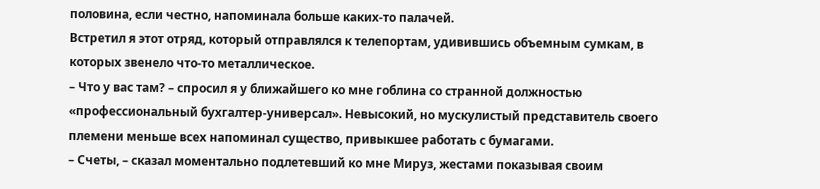половина, если честно, напоминала больше каких-то палачей.
Встретил я этот отряд, который отправлялся к телепортам, удивившись объемным сумкам, в которых звенело что-то металлическое.
– Что у вас там? – спросил я у ближайшего ко мне гоблина со странной должностью «профессиональный бухгалтер-универсал». Невысокий, но мускулистый представитель своего племени меньше всех напоминал существо, привыкшее работать с бумагами.
– Счеты, – сказал моментально подлетевший ко мне Мируз, жестами показывая своим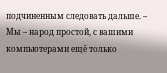подчиненным следовать дальше. – Мы – народ простой, с вашими компьютерами ещё только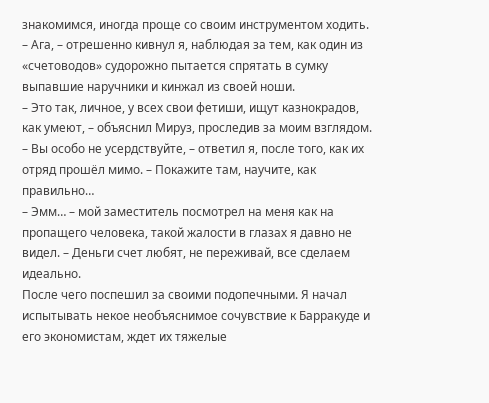знакомимся, иногда проще со своим инструментом ходить.
– Ага, – отрешенно кивнул я, наблюдая за тем, как один из «счетоводов» судорожно пытается спрятать в сумку выпавшие наручники и кинжал из своей ноши.
– Это так, личное, у всех свои фетиши, ищут казнокрадов, как умеют, – объяснил Мируз, проследив за моим взглядом.
– Вы особо не усердствуйте, – ответил я, после того, как их отряд прошёл мимо. – Покажите там, научите, как правильно…
– Эмм… – мой заместитель посмотрел на меня как на пропащего человека, такой жалости в глазах я давно не видел. – Деньги счет любят, не переживай, все сделаем идеально.
После чего поспешил за своими подопечными. Я начал испытывать некое необъяснимое сочувствие к Барракуде и его экономистам, ждет их тяжелые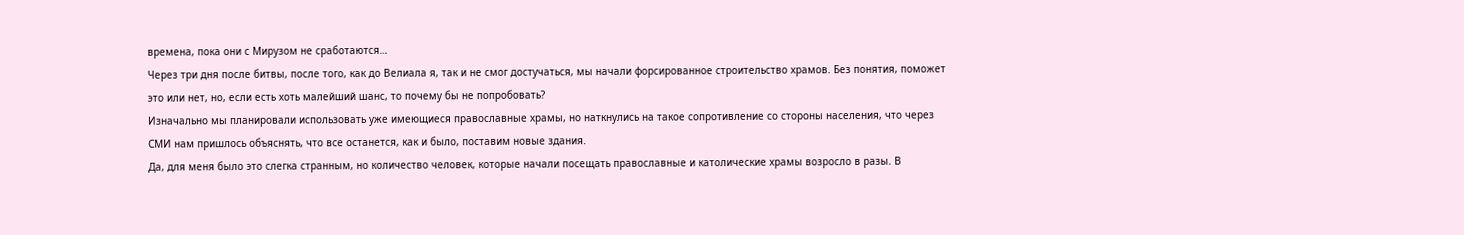времена, пока они с Мирузом не сработаются…
Через три дня после битвы, после того, как до Велиала я, так и не смог достучаться, мы начали форсированное строительство храмов. Без понятия, поможет это или нет, но, если есть хоть малейший шанс, то почему бы не попробовать?
Изначально мы планировали использовать уже имеющиеся православные храмы, но наткнулись на такое сопротивление со стороны населения, что через СМИ нам пришлось объяснять, что все останется, как и было, поставим новые здания.
Да, для меня было это слегка странным, но количество человек, которые начали посещать православные и католические храмы возросло в разы. В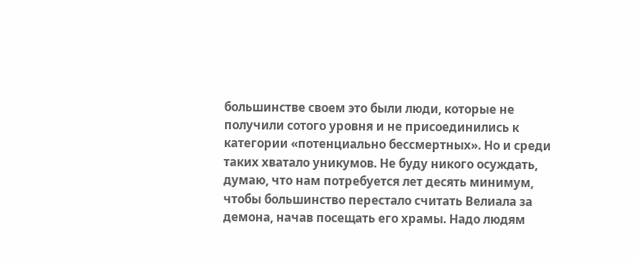большинстве своем это были люди, которые не получили сотого уровня и не присоединились к категории «потенциально бессмертных». Но и среди таких хватало уникумов. Не буду никого осуждать, думаю, что нам потребуется лет десять минимум, чтобы большинство перестало считать Велиала за демона, начав посещать его храмы. Надо людям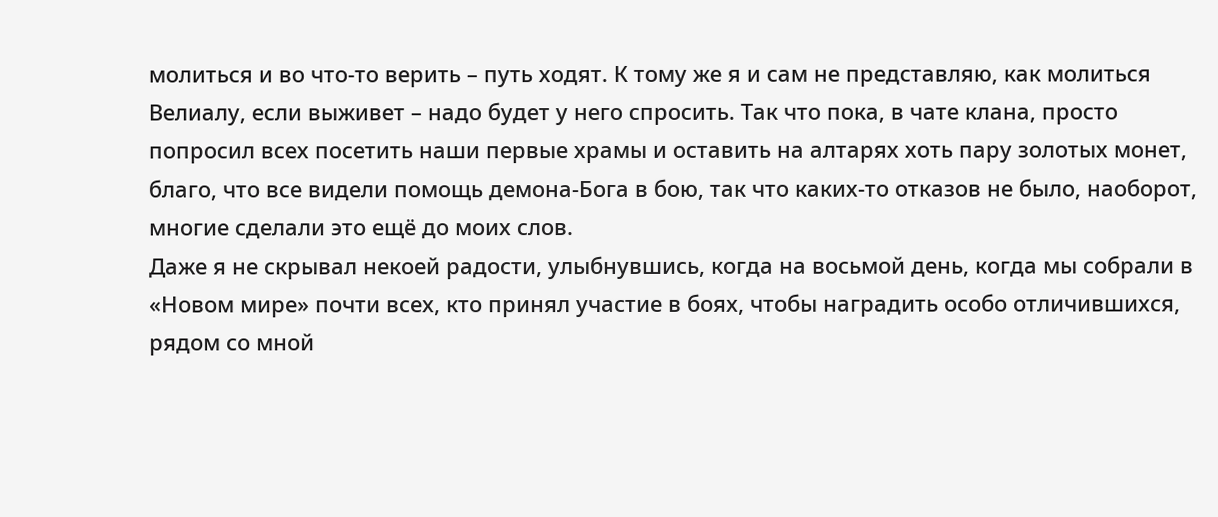молиться и во что-то верить – путь ходят. К тому же я и сам не представляю, как молиться Велиалу, если выживет – надо будет у него спросить. Так что пока, в чате клана, просто попросил всех посетить наши первые храмы и оставить на алтарях хоть пару золотых монет, благо, что все видели помощь демона-Бога в бою, так что каких-то отказов не было, наоборот, многие сделали это ещё до моих слов.
Даже я не скрывал некоей радости, улыбнувшись, когда на восьмой день, когда мы собрали в «Новом мире» почти всех, кто принял участие в боях, чтобы наградить особо отличившихся, рядом со мной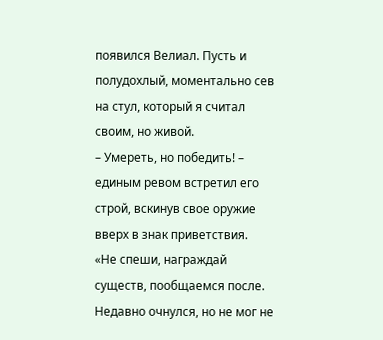появился Велиал. Пусть и полудохлый, моментально сев на стул, который я считал своим, но живой.
– Умереть, но победить! – единым ревом встретил его строй, вскинув свое оружие вверх в знак приветствия.
«Не спеши, награждай существ, пообщаемся после. Недавно очнулся, но не мог не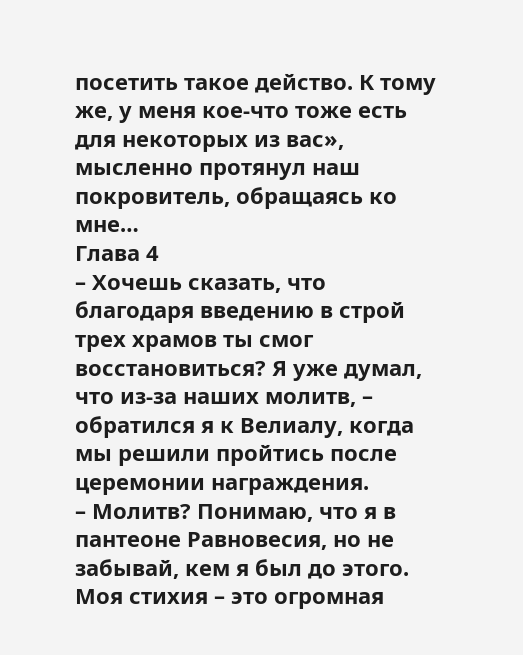посетить такое действо. К тому же, у меня кое-что тоже есть для некоторых из вас», мысленно протянул наш покровитель, обращаясь ко мне…
Глава 4
– Хочешь сказать, что благодаря введению в строй трех храмов ты смог восстановиться? Я уже думал, что из-за наших молитв, – обратился я к Велиалу, когда мы решили пройтись после церемонии награждения.
– Молитв? Понимаю, что я в пантеоне Равновесия, но не забывай, кем я был до этого. Моя стихия – это огромная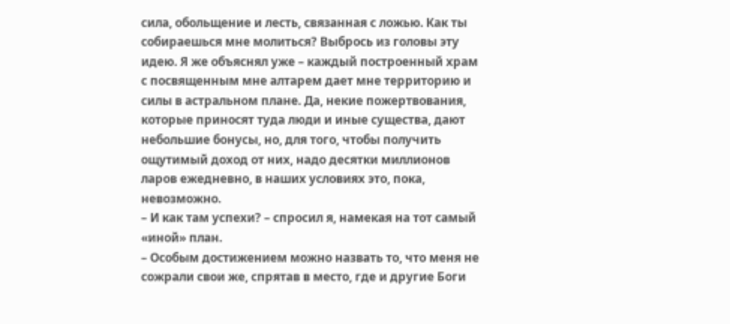сила, обольщение и лесть, связанная с ложью. Как ты собираешься мне молиться? Выбрось из головы эту идею. Я же объяснял уже – каждый построенный храм с посвященным мне алтарем дает мне территорию и силы в астральном плане. Да, некие пожертвования, которые приносят туда люди и иные существа, дают небольшие бонусы, но, для того, чтобы получить ощутимый доход от них, надо десятки миллионов ларов ежедневно, в наших условиях это, пока, невозможно.
– И как там успехи? – спросил я, намекая на тот самый «иной» план.
– Особым достижением можно назвать то, что меня не сожрали свои же, спрятав в место, где и другие Боги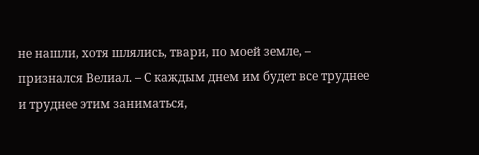не нашли, хотя шлялись, твари, по моей земле, – признался Велиал. – С каждым днем им будет все труднее и труднее этим заниматься,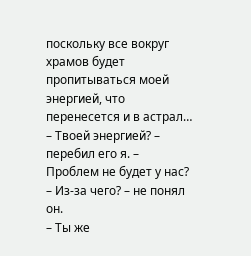поскольку все вокруг храмов будет пропитываться моей энергией, что перенесется и в астрал…
– Твоей энергией? – перебил его я. – Проблем не будет у нас?
– Из-за чего? – не понял он.
– Ты же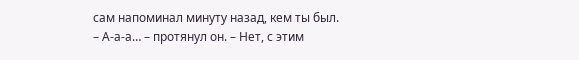сам напоминал минуту назад, кем ты был.
– А-а-а… – протянул он. – Нет, с этим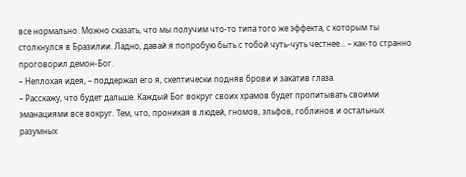все нормально. Можно сказать, что мы получим что-то типа того же эффекта, с которым ты столкнулся в Бразилии. Ладно, давай я попробую быть с тобой чуть-чуть честнее… – как-то странно проговорил демон-Бог.
– Неплохая идея, – поддержал его я, скептически подняв брови и закатив глаза.
– Расскажу, что будет дальше. Каждый Бог вокруг своих храмов будет пропитывать своими эманациями все вокруг. Тем, что, проникая в людей, гномов, эльфов, гоблинов и остальных разумных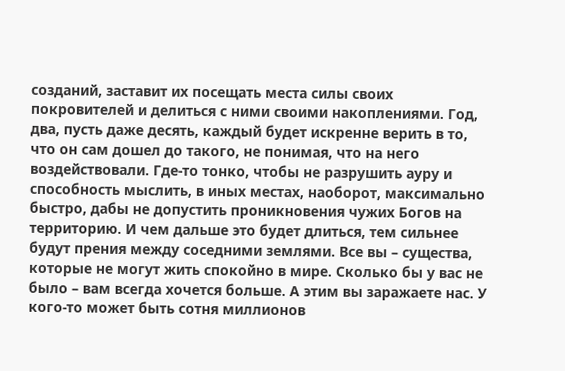созданий, заставит их посещать места силы своих покровителей и делиться с ними своими накоплениями. Год, два, пусть даже десять, каждый будет искренне верить в то, что он сам дошел до такого, не понимая, что на него воздействовали. Где-то тонко, чтобы не разрушить ауру и способность мыслить, в иных местах, наоборот, максимально быстро, дабы не допустить проникновения чужих Богов на территорию. И чем дальше это будет длиться, тем сильнее будут прения между соседними землями. Все вы – существа, которые не могут жить спокойно в мире. Сколько бы у вас не было – вам всегда хочется больше. А этим вы заражаете нас. У кого-то может быть сотня миллионов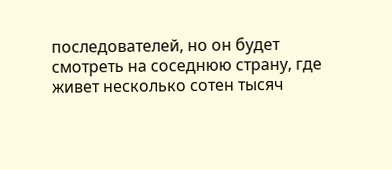последователей, но он будет смотреть на соседнюю страну, где живет несколько сотен тысяч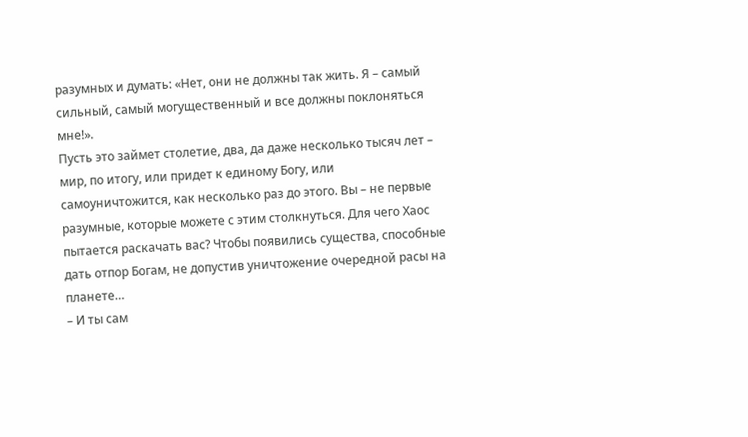разумных и думать: «Нет, они не должны так жить. Я – самый сильный, самый могущественный и все должны поклоняться мне!».
Пусть это займет столетие, два, да даже несколько тысяч лет – мир, по итогу, или придет к единому Богу, или самоуничтожится, как несколько раз до этого. Вы – не первые разумные, которые можете с этим столкнуться. Для чего Хаос пытается раскачать вас? Чтобы появились существа, способные дать отпор Богам, не допустив уничтожение очередной расы на планете…
– И ты сам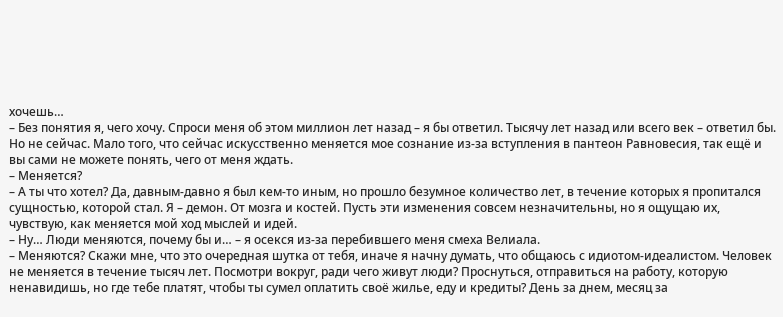хочешь…
– Без понятия я, чего хочу. Спроси меня об этом миллион лет назад – я бы ответил. Тысячу лет назад или всего век – ответил бы. Но не сейчас. Мало того, что сейчас искусственно меняется мое сознание из-за вступления в пантеон Равновесия, так ещё и вы сами не можете понять, чего от меня ждать.
– Меняется?
– А ты что хотел? Да, давным-давно я был кем-то иным, но прошло безумное количество лет, в течение которых я пропитался сущностью, которой стал. Я – демон. От мозга и костей. Пусть эти изменения совсем незначительны, но я ощущаю их, чувствую, как меняется мой ход мыслей и идей.
– Ну… Люди меняются, почему бы и… – я осекся из-за перебившего меня смеха Велиала.
– Меняются? Скажи мне, что это очередная шутка от тебя, иначе я начну думать, что общаюсь с идиотом-идеалистом. Человек не меняется в течение тысяч лет. Посмотри вокруг, ради чего живут люди? Проснуться, отправиться на работу, которую ненавидишь, но где тебе платят, чтобы ты сумел оплатить своё жилье, еду и кредиты? День за днем, месяц за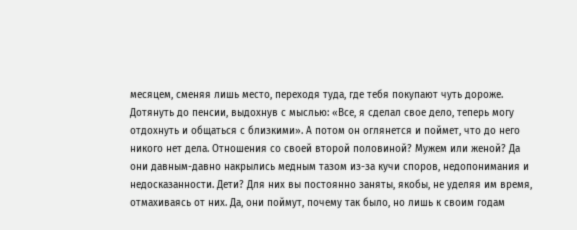месяцем, сменяя лишь место, переходя туда, где тебя покупают чуть дороже. Дотянуть до пенсии, выдохнув с мыслью: «Все, я сделал свое дело, теперь могу отдохнуть и общаться с близкими». А потом он оглянется и поймет, что до него никого нет дела. Отношения со своей второй половиной? Мужем или женой? Да они давным-давно накрылись медным тазом из-за кучи споров, недопонимания и недосказанности. Дети? Для них вы постоянно заняты, якобы, не уделяя им время, отмахиваясь от них. Да, они поймут, почему так было, но лишь к своим годам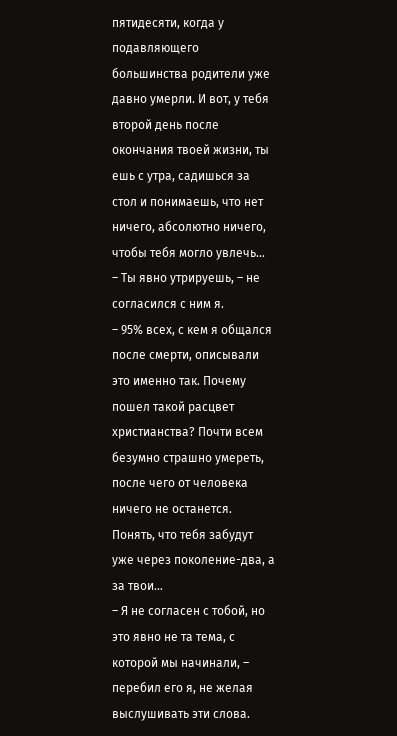пятидесяти, когда у подавляющего большинства родители уже давно умерли. И вот, у тебя второй день после окончания твоей жизни, ты ешь с утра, садишься за стол и понимаешь, что нет ничего, абсолютно ничего, чтобы тебя могло увлечь…
– Ты явно утрируешь, – не согласился с ним я.
– 95% всех, с кем я общался после смерти, описывали это именно так. Почему пошел такой расцвет христианства? Почти всем безумно страшно умереть, после чего от человека ничего не останется. Понять, что тебя забудут уже через поколение-два, а за твои…
– Я не согласен с тобой, но это явно не та тема, с которой мы начинали, – перебил его я, не желая выслушивать эти слова.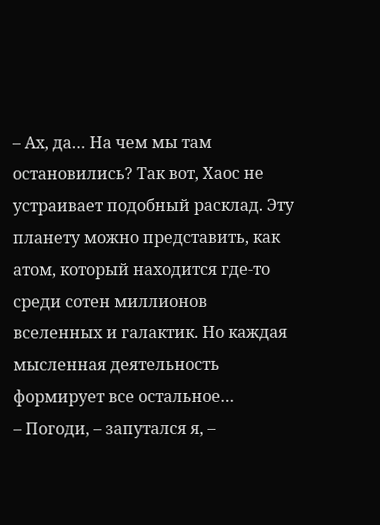– Ах, да… На чем мы там остановились? Так вот, Хаос не устраивает подобный расклад. Эту планету можно представить, как атом, который находится где-то среди сотен миллионов вселенных и галактик. Но каждая мысленная деятельность формирует все остальное…
– Погоди, – запутался я, –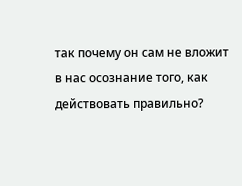так почему он сам не вложит в нас осознание того, как действовать правильно?